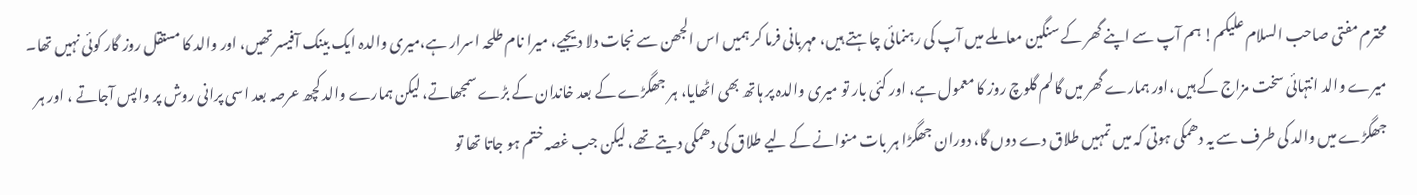محترم مفتی صاحب السلام علیکم! ہم آپ سے اپنے گھر کے سنگین معاملے میں آپ کی رہنمائی چاہتے ہیں، مہربانی فرما کر ہمیں اس الجھن سے نجات دلا دیجیے، میرا نام طلحہ اسرار ہے،میری والدہ ایک بینک آفیسر تھیں، اور والد کا مستقل روز گار کوئی نہیں تھا۔ میرے والد انتہائی سخت مزاج کے ہیں ،اور ہمارے گھر میں گالم گلوچ روز کا معمول ہے، اور کئی بار تو میری والدہ پر ہاتھ بھی اٹھایا، ہر جھگڑے کے بعد خاندان کے بڑے سمجھاتے، لیکن ہمارے والد کچھ عرصہ بعد اسی پرانی روش پر واپس آجاتے ، اور ہر جھگڑے میں والد کی طرف سے یہ دھمکی ہوتی کہ میں تمہیں طلاق دے دوں گا، دوران جھگڑا ہر بات منوانے کے لیے طلاق کی دھمکی دیتے تھے، لیکن جب غصہ ختم ہو جاتا تھا تو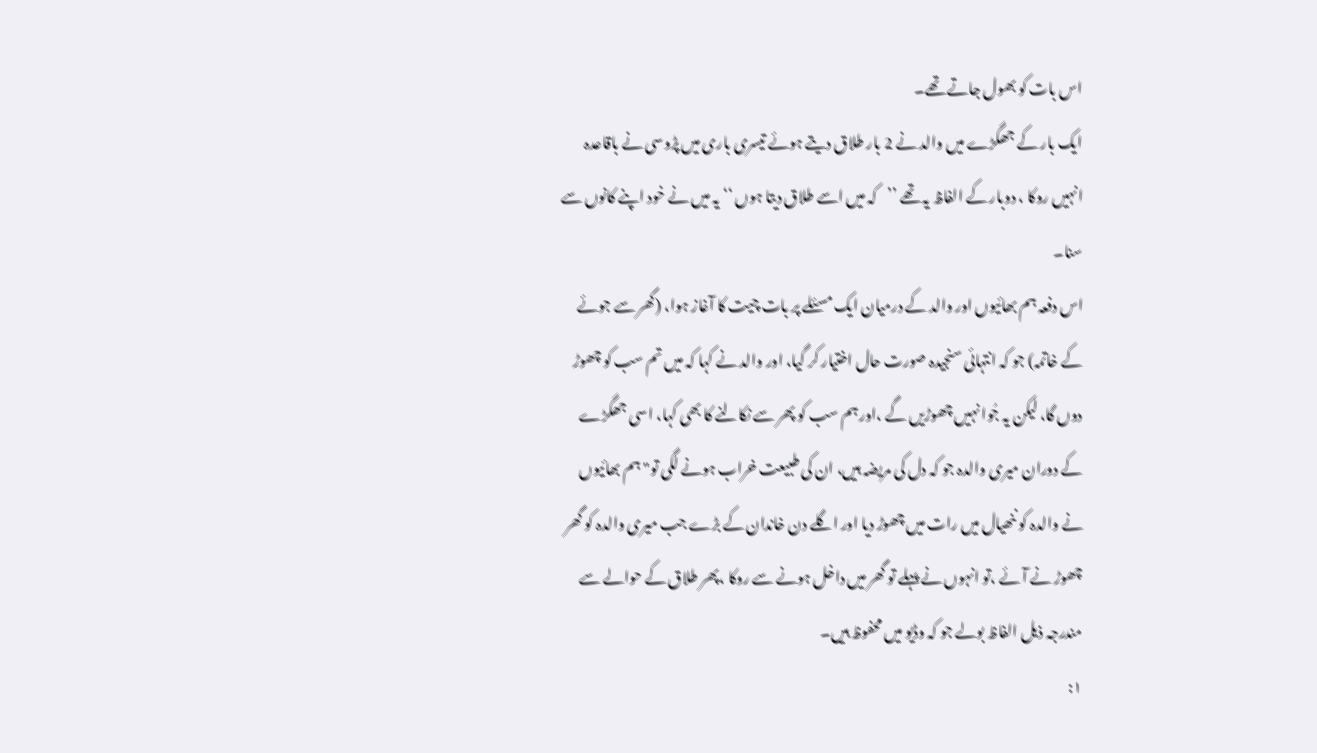اس بات کو بھول جاتے تھے۔
ایک بار کے جھگڑے میں والد نے 2 بار طلاق دیتے ہوئے تیسری باری میں پڑوسی نے باقاعدہ انہیں روکا ، دوبار کے الفاظ یہ تھے ’’کہ میں اسے طلاق دیتا ہوں ‘‘ یہ میں نے خود اپنے کانوں سے سنا۔
اس دفعہ ہم بھائیوں اور والد کے درمیان ایک مسئلے پر بات چیت کا آغاز ہوا، (گھر سے جوئے کے خاتمہ) جو کہ انتہائی سنجیدہ صورت حال اختیار کر گیا، اور والد نے کہا کہ میں تم سب کو چھوڑ دوں گا، لیکن یہ جُوا نہیں چھوڑیں گے ،اور ہم سب کو پھر سے نکالنے کا بھی کہا، اسی جھگڑے کے دوران میری والدہ جو کہ دل کی مریضہ ہیں، ان کی طبیعت خراب ہونے لگی تو" ہم بھائیوں نے والدہ کو ننھیال میں رات میں چھوڑ دیا اور اگلے دن خاندان کے بڑے جب میری والدہ کو گھر چھوڑ نے آئے ،تو انہوں نے پہلے تو گھر میں داخل ہونے سے روکا ،پھر طلاق کے حوالے سے مندرجہ ذیل الفاظ بولے جو کہ وڈیو میں محفوظ ہیں۔
۱: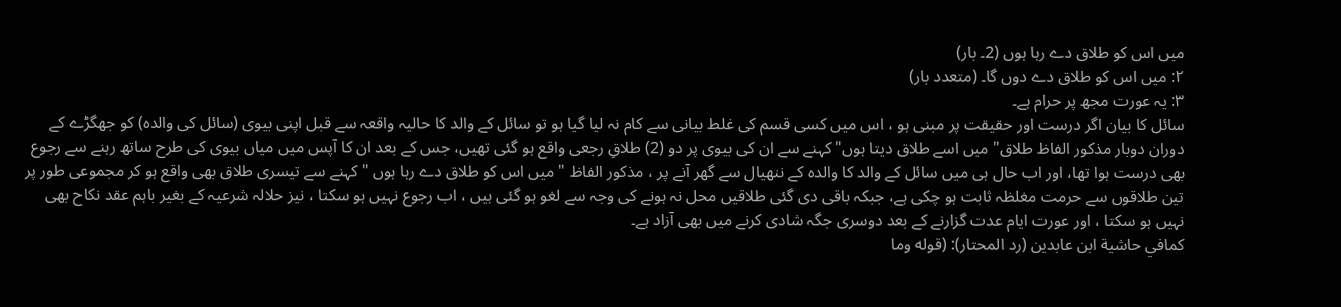میں اس کو طلاق دے رہا ہوں (2۔ بار)
۲: میں اس کو طلاق دے دوں گا۔ (متعدد بار)
۳: یہ عورت مجھ پر حرام ہے۔
سائل کا بیان اگر درست اور حقیقت پر مبنی ہو ، اس میں کسی قسم کی غلط بیانی سے کام نہ لیا گیا ہو تو سائل کے والد کا حالیہ واقعہ سے قبل اپنی بیوی (سائل کی والدہ) کو جھگڑے کے دوران دوبار مذکور الفاظ طلاق" میں اسے طلاق دیتا ہوں" کہنے سے ان کی بیوی پر دو (2) طلاقِ رجعی واقع ہو گئی تھیں، جس کے بعد ان کا آپس میں میاں بیوی کی طرح ساتھ رہنے سے رجوع بھی درست ہوا تھا، اور اب حال ہی میں سائل کے والد کا والدہ کے ننھیال سے گھر آنے پر ، مذکور الفاظ " میں اس کو طلاق دے رہا ہوں " کہنے سے تیسری طلاق بھی واقع ہو کر مجموعی طور پر تین طلاقوں سے حرمت مغلظہ ثابت ہو چکی ہے، جبکہ باقی دی گئی طلاقیں محل نہ ہونے کی وجہ سے لغو ہو گئی ہیں ، اب رجوع نہیں ہو سکتا ، نیز حلالہ شرعیہ کے بغیر باہم عقد نکاح بھی نہیں ہو سکتا ، اور عورت ایام عدت گزارنے کے بعد دوسری جگہ شادی کرنے میں بھی آزاد ہے۔
کمافي حاشية ابن عابدين (رد المحتار): (قوله وما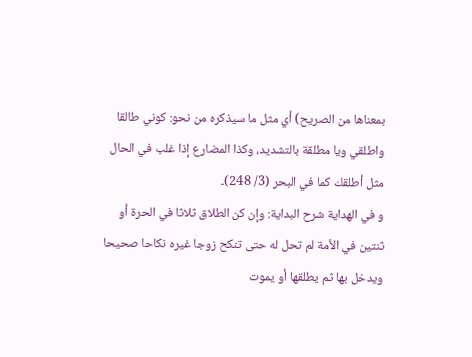بمعناها من الصريح) أي مثل ما سيذكره من نحو: كوني طالقا واطلقي ويا مطلقة بالتشديد، وكذا المضارع إذا غلب في الحال مثل أطلقك كما في البحر (3/ 248)۔
و في الهداية شرح البداية: وإن كن الطلاق ثلاثا في الحرة أو ثنتين في الأمة لم تحل له حتى تنكح زوجا غيره نكاحا صحيحا ويدخل بها ثم يطلقها أو يموت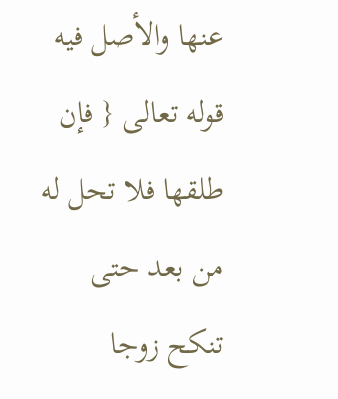عنها والأصل فيه قوله تعالى { فإن طلقها فلا تحل له من بعد حتى تنكح زوجا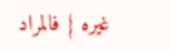غيره } فالمراد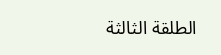الطلقة الثالثة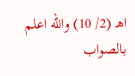اهـ (2/ 10) والله اعلم بالصواب